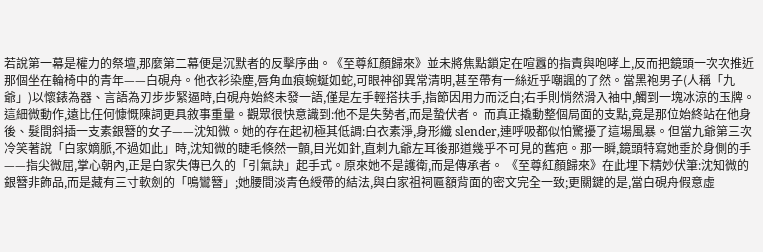若說第一幕是權力的祭壇,那麼第二幕便是沉默者的反擊序曲。《至尊紅顏歸來》並未將焦點鎖定在喧囂的指責與咆哮上,反而把鏡頭一次次推近那個坐在輪椅中的青年——白硯舟。他衣衫染塵,唇角血痕蜿蜒如蛇,可眼神卻異常清明,甚至帶有一絲近乎嘲諷的了然。當黑袍男子(人稱「九爺」)以懷錶為器、言語為刃步步緊逼時,白硯舟始終未發一語,僅是左手輕搭扶手,指節因用力而泛白;右手則悄然滑入袖中,觸到一塊冰涼的玉牌。這細微動作,遠比任何慷慨陳詞更具敘事重量。觀眾很快意識到:他不是失勢者,而是蟄伏者。 而真正撬動整個局面的支點,竟是那位始終站在他身後、髮間斜插一支素銀簪的女子——沈知微。她的存在起初極其低調:白衣素淨,身形纖 slender,連呼吸都似怕驚擾了這場風暴。但當九爺第三次冷笑著說「白家嫡脈,不過如此」時,沈知微的睫毛倏然一顫,目光如針,直刺九爺左耳後那道幾乎不可見的舊疤。那一瞬,鏡頭特寫她垂於身側的手——指尖微屈,掌心朝內,正是白家失傳已久的「引氣訣」起手式。原來她不是護衛,而是傳承者。 《至尊紅顏歸來》在此埋下精妙伏筆:沈知微的銀簪非飾品,而是藏有三寸軟劍的「鳴鸞簪」;她腰間淡青色綬帶的結法,與白家祖祠匾額背面的密文完全一致;更關鍵的是,當白硯舟假意虛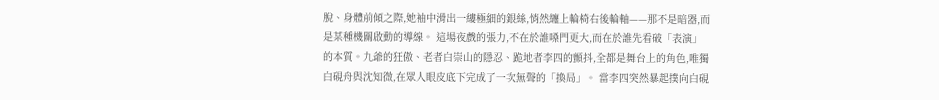脫、身體前傾之際,她袖中滑出一縷極細的銀絲,悄然纏上輪椅右後輪軸——那不是暗器,而是某種機關啟動的導線。 這場夜戲的張力,不在於誰嗓門更大,而在於誰先看破「表演」的本質。九爺的狂傲、老者白崇山的隱忍、跪地者李四的顫抖,全都是舞台上的角色,唯獨白硯舟與沈知微,在眾人眼皮底下完成了一次無聲的「換局」。 當李四突然暴起撲向白硯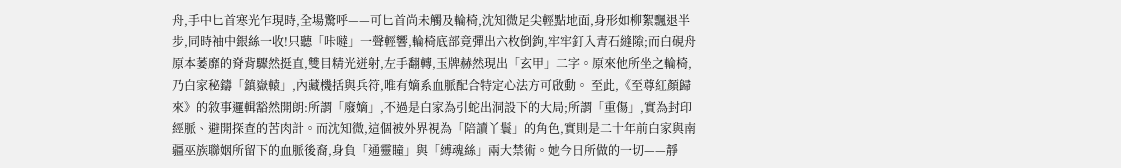舟,手中匕首寒光乍現時,全場驚呼——可匕首尚未觸及輪椅,沈知微足尖輕點地面,身形如柳絮飄退半步,同時袖中銀絲一收!只聽「咔噠」一聲輕響,輪椅底部竟彈出六枚倒鉤,牢牢釘入青石縫隙;而白硯舟原本萎靡的脊背驟然挺直,雙目精光迸射,左手翻轉,玉牌赫然現出「玄甲」二字。原來他所坐之輪椅,乃白家秘鑄「鎮嶽轅」,內藏機括與兵符,唯有嫡系血脈配合特定心法方可啟動。 至此,《至尊紅顏歸來》的敘事邏輯豁然開朗:所謂「廢嫡」,不過是白家為引蛇出洞設下的大局;所謂「重傷」,實為封印經脈、避開探查的苦肉計。而沈知微,這個被外界視為「陪讀丫鬟」的角色,實則是二十年前白家與南疆巫族聯姻所留下的血脈後裔,身負「通靈瞳」與「縛魂絲」兩大禁術。她今日所做的一切——靜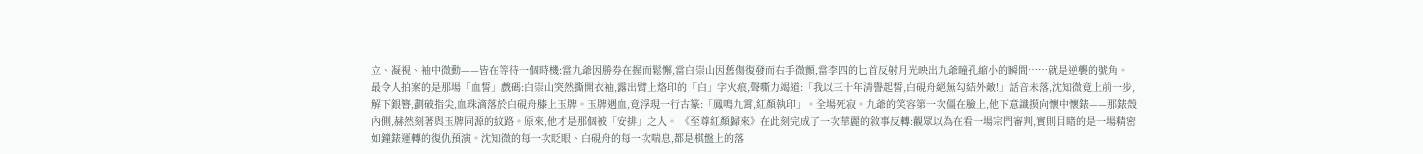立、凝視、袖中微動——皆在等待一個時機:當九爺因勝券在握而鬆懈,當白崇山因舊傷復發而右手微顫,當李四的匕首反射月光映出九爺瞳孔縮小的瞬間……就是逆襲的號角。 最令人拍案的是那場「血誓」戲碼:白崇山突然撕開衣袖,露出臂上烙印的「白」字火痕,聲嘶力竭道:「我以三十年清譽起誓,白硯舟絕無勾結外敵!」話音未落,沈知微竟上前一步,解下銀簪,劃破指尖,血珠滴落於白硯舟膝上玉牌。玉牌遇血,竟浮現一行古篆:「鳳鳴九霄,紅顏執印」。全場死寂。九爺的笑容第一次僵在臉上,他下意識摸向懷中懷錶——那錶殼內側,赫然刻著與玉牌同源的紋路。原來,他才是那個被「安排」之人。 《至尊紅顏歸來》在此刻完成了一次華麗的敘事反轉:觀眾以為在看一場宗門審判,實則目睹的是一場精密如鐘錶運轉的復仇預演。沈知微的每一次眨眼、白硯舟的每一次喘息,都是棋盤上的落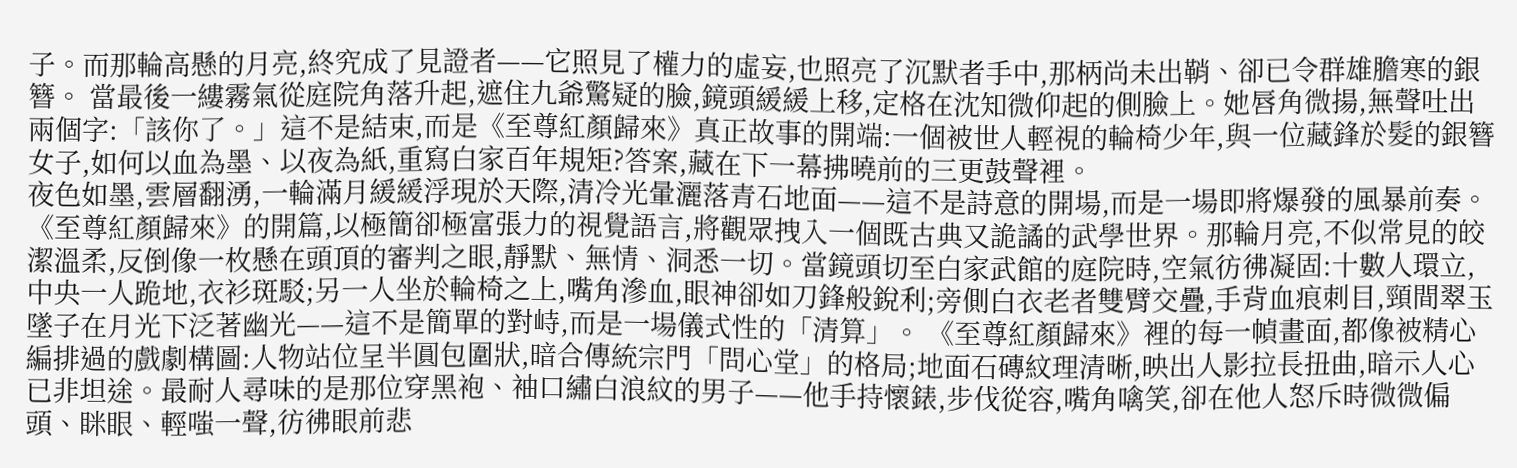子。而那輪高懸的月亮,終究成了見證者——它照見了權力的虛妄,也照亮了沉默者手中,那柄尚未出鞘、卻已令群雄膽寒的銀簪。 當最後一縷霧氣從庭院角落升起,遮住九爺驚疑的臉,鏡頭緩緩上移,定格在沈知微仰起的側臉上。她唇角微揚,無聲吐出兩個字:「該你了。」這不是結束,而是《至尊紅顏歸來》真正故事的開端:一個被世人輕視的輪椅少年,與一位藏鋒於髮的銀簪女子,如何以血為墨、以夜為紙,重寫白家百年規矩?答案,藏在下一幕拂曉前的三更鼓聲裡。
夜色如墨,雲層翻湧,一輪滿月緩緩浮現於天際,清冷光暈灑落青石地面——這不是詩意的開場,而是一場即將爆發的風暴前奏。《至尊紅顏歸來》的開篇,以極簡卻極富張力的視覺語言,將觀眾拽入一個既古典又詭譎的武學世界。那輪月亮,不似常見的皎潔溫柔,反倒像一枚懸在頭頂的審判之眼,靜默、無情、洞悉一切。當鏡頭切至白家武館的庭院時,空氣彷彿凝固:十數人環立,中央一人跪地,衣衫斑駁;另一人坐於輪椅之上,嘴角滲血,眼神卻如刀鋒般銳利;旁側白衣老者雙臂交疊,手背血痕刺目,頸間翠玉墜子在月光下泛著幽光——這不是簡單的對峙,而是一場儀式性的「清算」。 《至尊紅顏歸來》裡的每一幀畫面,都像被精心編排過的戲劇構圖:人物站位呈半圓包圍狀,暗合傳統宗門「問心堂」的格局;地面石磚紋理清晰,映出人影拉長扭曲,暗示人心已非坦途。最耐人尋味的是那位穿黑袍、袖口繡白浪紋的男子——他手持懷錶,步伐從容,嘴角噙笑,卻在他人怒斥時微微偏頭、眯眼、輕嗤一聲,彷彿眼前悲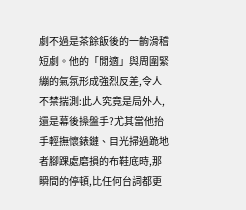劇不過是茶餘飯後的一齣滑稽短劇。他的「閒適」與周圍緊繃的氣氛形成強烈反差,令人不禁揣測:此人究竟是局外人,還是幕後操盤手?尤其當他抬手輕撫懷錶鏈、目光掃過跪地者腳踝處磨損的布鞋底時,那瞬間的停頓,比任何台詞都更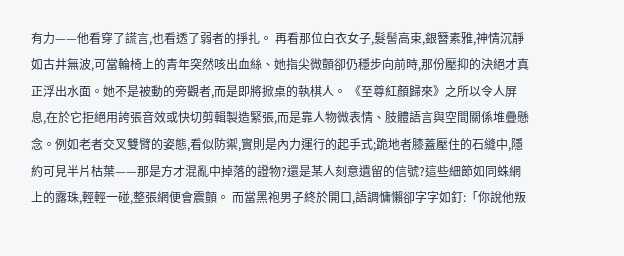有力——他看穿了謊言,也看透了弱者的掙扎。 再看那位白衣女子,髮髻高束,銀簪素雅,神情沉靜如古井無波,可當輪椅上的青年突然咳出血絲、她指尖微顫卻仍穩步向前時,那份壓抑的決絕才真正浮出水面。她不是被動的旁觀者,而是即將掀桌的執棋人。 《至尊紅顏歸來》之所以令人屏息,在於它拒絕用誇張音效或快切剪輯製造緊張,而是靠人物微表情、肢體語言與空間關係堆疊懸念。例如老者交叉雙臂的姿態,看似防禦,實則是內力運行的起手式;跪地者膝蓋壓住的石縫中,隱約可見半片枯葉——那是方才混亂中掉落的證物?還是某人刻意遺留的信號?這些細節如同蛛網上的露珠,輕輕一碰,整張網便會震顫。 而當黑袍男子終於開口,語調慵懶卻字字如釘:「你說他叛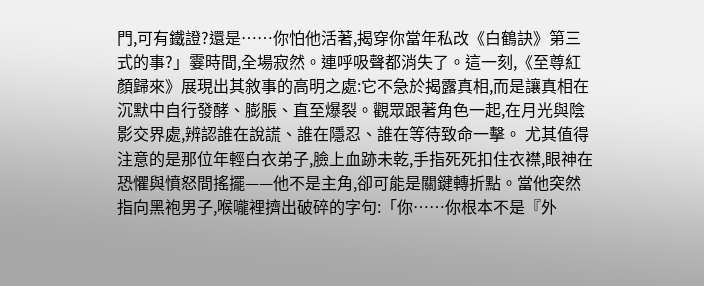門,可有鐵證?還是……你怕他活著,揭穿你當年私改《白鶴訣》第三式的事?」霎時間,全場寂然。連呼吸聲都消失了。這一刻,《至尊紅顏歸來》展現出其敘事的高明之處:它不急於揭露真相,而是讓真相在沉默中自行發酵、膨脹、直至爆裂。觀眾跟著角色一起,在月光與陰影交界處,辨認誰在說謊、誰在隱忍、誰在等待致命一擊。 尤其值得注意的是那位年輕白衣弟子,臉上血跡未乾,手指死死扣住衣襟,眼神在恐懼與憤怒間搖擺——他不是主角,卻可能是關鍵轉折點。當他突然指向黑袍男子,喉嚨裡擠出破碎的字句:「你……你根本不是『外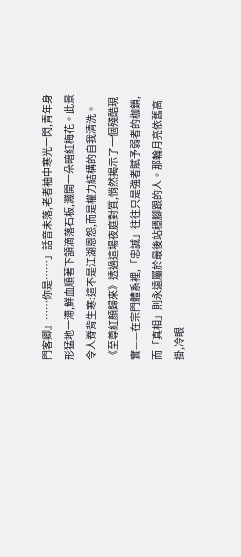門客卿』……你是……」話音未落,老者袖中寒光一閃,青年身形猛地一滯,鮮血順著下頷滴落石板,濺開一朵暗紅梅花。此景令人脊背生寒:這不是江湖恩怨,而是權力結構的自我清洗。 《至尊紅顏歸來》透過這場夜庭對質,悄然揭示了一個殘酷現實——在宗門體系裡,「忠誠」往往只是強者賦予弱者的枷鎖,而「真相」則永遠屬於最後站穩腳跟的人。那輪月亮依舊高掛,冷眼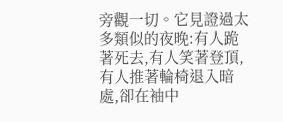旁觀一切。它見證過太多類似的夜晚:有人跪著死去,有人笑著登頂,有人推著輪椅退入暗處,卻在袖中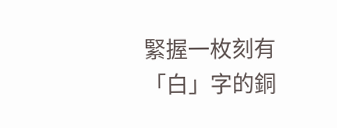緊握一枚刻有「白」字的銅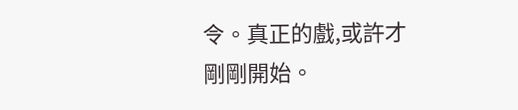令。真正的戲,或許才剛剛開始。